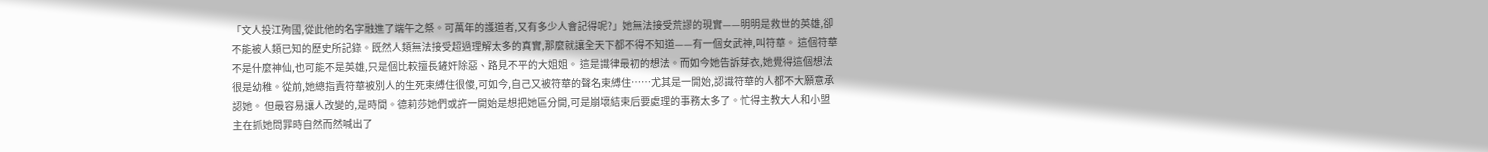「文人投江殉國,從此他的名字融進了端午之祭。可萬年的護道者,又有多少人會記得呢?」她無法接受荒謬的現實——明明是救世的英雄,卻不能被人類已知的歷史所記錄。既然人類無法接受超過理解太多的真實,那麼就讓全天下都不得不知道——有一個女武神,叫符華。 這個符華不是什麼神仙,也可能不是英雄,只是個比較擅長鏟奸除惡、路見不平的大姐姐。 這是識律最初的想法。而如今她告訴芽衣,她覺得這個想法很是幼稚。從前,她總指責符華被別人的生死束縛住很傻,可如今,自己又被符華的聲名束縛住……尤其是一開始,認識符華的人都不大願意承認她。 但最容易讓人改變的,是時間。德莉莎她們或許一開始是想把她區分開,可是崩壞結束后要處理的事務太多了。忙得主教大人和小盟主在抓她問罪時自然而然喊出了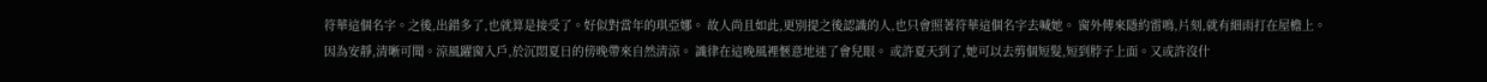符華這個名字。之後,出錯多了,也就算是接受了。好似對當年的琪亞娜。 故人尚且如此,更別提之後認識的人,也只會照著符華這個名字去喊她。 窗外傳來隱約雷鳴,片刻,就有細雨打在屋檐上。因為安靜,清晰可聞。涼風躍窗入戶,於沉悶夏日的傍晚帶來自然清涼。 識律在這晚風裡愜意地迷了會兒眼。 或許夏天到了,她可以去剪個短髮,短到脖子上面。又或許沒什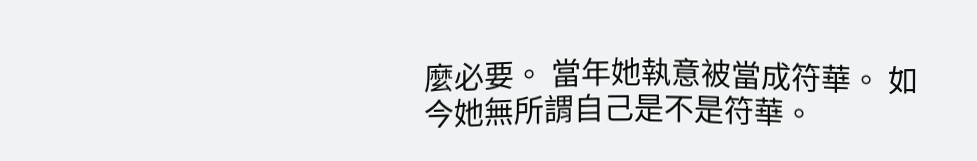麼必要。 當年她執意被當成符華。 如今她無所謂自己是不是符華。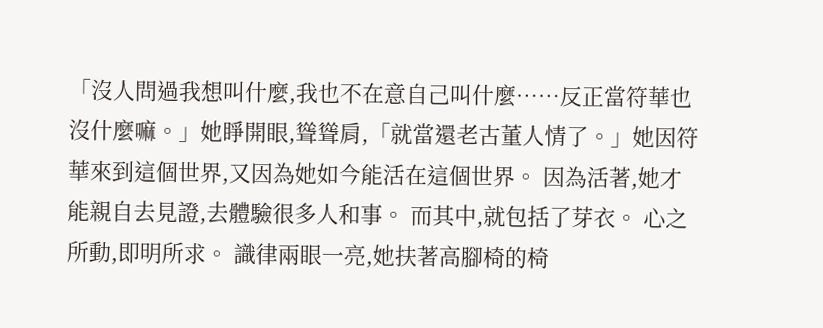「沒人問過我想叫什麼,我也不在意自己叫什麼……反正當符華也沒什麼嘛。」她睜開眼,聳聳肩,「就當還老古董人情了。」她因符華來到這個世界,又因為她如今能活在這個世界。 因為活著,她才能親自去見證,去體驗很多人和事。 而其中,就包括了芽衣。 心之所動,即明所求。 識律兩眼一亮,她扶著高腳椅的椅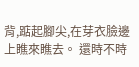背,踮起腳尖,在芽衣臉邊上瞧來瞧去。 還時不時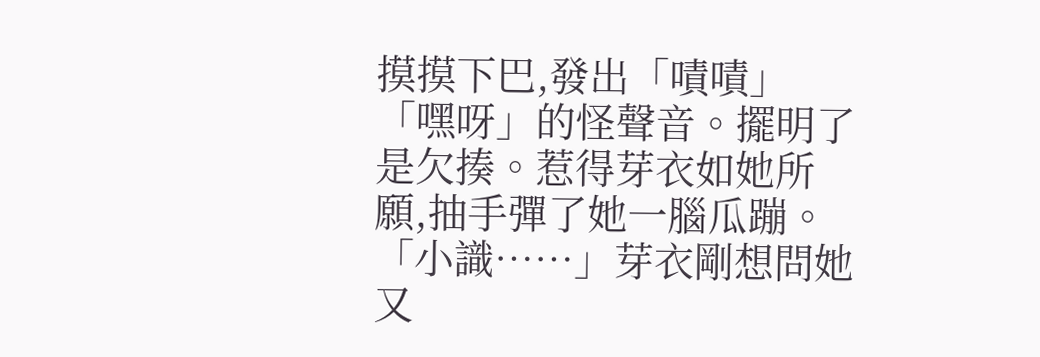摸摸下巴,發出「嘖嘖」「嘿呀」的怪聲音。擺明了是欠揍。惹得芽衣如她所願,抽手彈了她一腦瓜蹦。 「小識……」芽衣剛想問她又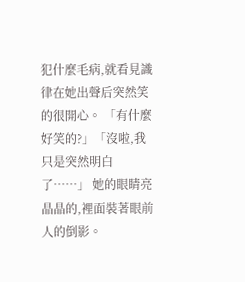犯什麼毛病,就看見識律在她出聲后突然笑的很開心。 「有什麼好笑的?」「沒啦,我只是突然明白了……」 她的眼睛亮晶晶的,裡面裝著眼前人的倒影。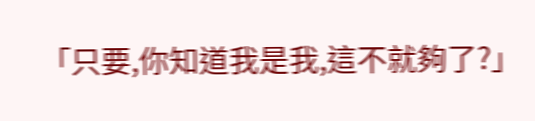「只要,你知道我是我,這不就夠了?」